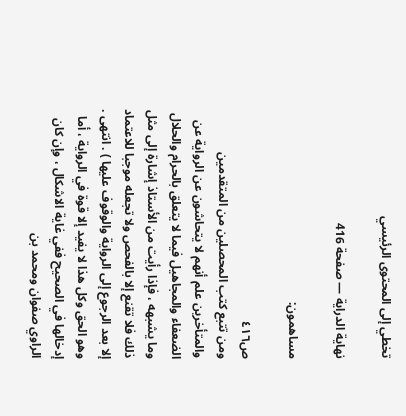تخطي إلى المحتوى الرئيسي

نهاية الدراية — صفحة 416

مساهمون:

ص٤١٦
ومن تتبع كتب المحصلين من المتقدمين والمتأخرين علم أنهم لا يتحاشون عن الرواية عن الضعفاء والمجاهيل فيما لا يتعلق بالحرام والحلال وما يشبهه ، فإذا رأيت من الأستاذ إشارة إلى مثل ذلك فلا تقنع إلا بالفحص ولا تجعله موجبا للاعتماد إلا بعد الرجوع إلى الرواية والوقوف عليها ) . انتهى . وهو الحق وكل هذا لا يفيد إلا قوة في الرواية ، أما إدخالها في الصحيح ففي غاية الاشكال ، وإن كان الراوي صفوان ومحمد بن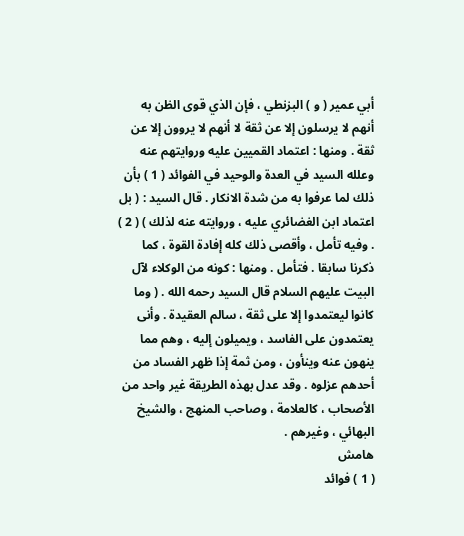أبي عمير ( و ) البزنطي ، فإن الذي قوى الظن به أنهم لا يرسلون إلا عن ثقة لا أنهم لا يروون إلا عن ثقة . ومنها : اعتماد القميين عليه وروايتهم عنه وعلله السيد في العدة والوحيد في الفوائد ( 1 ) بأن ذلك لما عرفوا به من شدة الانكار . قال السيد : ( بل اعتماد ابن الغضائري عليه ، وروايته عنه لذلك ) ( 2 ) . وفيه تأمل ، وأقصى ذلك كله إفادة القوة ، كما ذكرنا سابقا . فتأمل . ومنها : كونه من الوكلاء لآل البيت عليهم السلام قال السيد رحمه الله . ( وما كانوا ليعتمدوا إلا على ثقة ، سالم العقيدة . وأنى يعتمدون على الفاسد ، ويميلون إليه ، وهم مما ينهون عنه وينأون ، ومن ثمة إذا ظهر الفساد من أحدهم عزلوه . وقد عدل بهذه الطريقة غير واحد من الأصحاب ، كالعلامة ، وصاحب المنهج ، والشيخ البهائي ، وغيرهم .
هامش
( 1 ) فوائد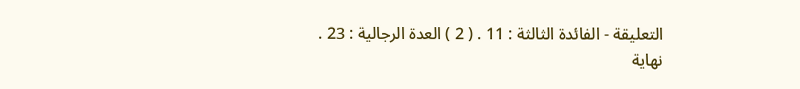التعليقة - الفائدة الثالثة : 11 . ( 2 ) العدة الرجالية : 23 .
نهاية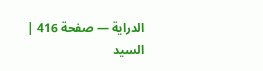الدراية — صفحة 416 | السيد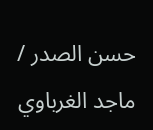حسن الصدر / ماجد الغرباوي